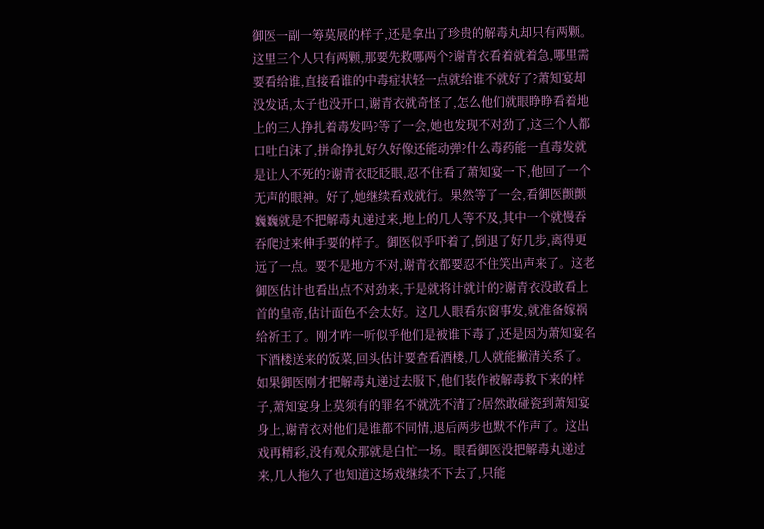御医一副一筹莫展的样子,还是拿出了珍贵的解毒丸却只有两颗。这里三个人只有两颗,那要先救哪两个?谢青衣看着就着急,哪里需要看给谁,直接看谁的中毒症状轻一点就给谁不就好了?萧知宴却没发话,太子也没开口,谢青衣就奇怪了,怎么他们就眼睁睁看着地上的三人挣扎着毒发吗?等了一会,她也发现不对劲了,这三个人都口吐白沫了,拼命挣扎好久好像还能动弹?什么毒药能一直毒发就是让人不死的?谢青衣眨眨眼,忍不住看了萧知宴一下,他回了一个无声的眼神。好了,她继续看戏就行。果然等了一会,看御医颤颤巍巍就是不把解毒丸递过来,地上的几人等不及,其中一个就慢吞吞爬过来伸手要的样子。御医似乎吓着了,倒退了好几步,离得更远了一点。要不是地方不对,谢青衣都要忍不住笑出声来了。这老御医估计也看出点不对劲来,于是就将计就计的?谢青衣没敢看上首的皇帝,估计面色不会太好。这几人眼看东窗事发,就准备嫁祸给祈王了。刚才咋一听似乎他们是被谁下毒了,还是因为萧知宴名下酒楼送来的饭菜,回头估计要查看酒楼,几人就能撇清关系了。如果御医刚才把解毒丸递过去服下,他们装作被解毒救下来的样子,萧知宴身上莫须有的罪名不就洗不清了?居然敢碰瓷到萧知宴身上,谢青衣对他们是谁都不同情,退后两步也默不作声了。这出戏再精彩,没有观众那就是白忙一场。眼看御医没把解毒丸递过来,几人拖久了也知道这场戏继续不下去了,只能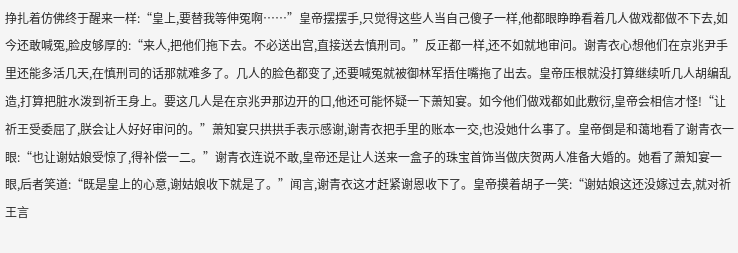挣扎着仿佛终于醒来一样:“皇上,要替我等伸冤啊……”皇帝摆摆手,只觉得这些人当自己傻子一样,他都眼睁睁看着几人做戏都做不下去,如今还敢喊冤,脸皮够厚的:“来人,把他们拖下去。不必送出宫,直接送去慎刑司。”反正都一样,还不如就地审问。谢青衣心想他们在京兆尹手里还能多活几天,在慎刑司的话那就难多了。几人的脸色都变了,还要喊冤就被御林军捂住嘴拖了出去。皇帝压根就没打算继续听几人胡编乱造,打算把脏水泼到祈王身上。要这几人是在京兆尹那边开的口,他还可能怀疑一下萧知宴。如今他们做戏都如此敷衍,皇帝会相信才怪!“让祈王受委屈了,朕会让人好好审问的。”萧知宴只拱拱手表示感谢,谢青衣把手里的账本一交,也没她什么事了。皇帝倒是和蔼地看了谢青衣一眼:“也让谢姑娘受惊了,得补偿一二。”谢青衣连说不敢,皇帝还是让人送来一盒子的珠宝首饰当做庆贺两人准备大婚的。她看了萧知宴一眼,后者笑道:“既是皇上的心意,谢姑娘收下就是了。”闻言,谢青衣这才赶紧谢恩收下了。皇帝摸着胡子一笑:“谢姑娘这还没嫁过去,就对祈王言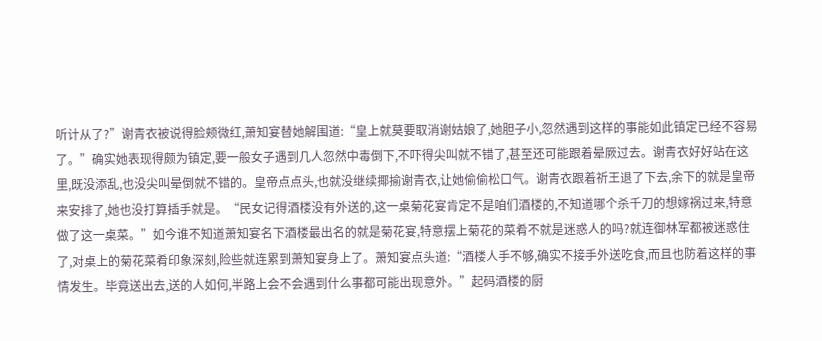听计从了?”谢青衣被说得脸颊微红,萧知宴替她解围道:“皇上就莫要取消谢姑娘了,她胆子小,忽然遇到这样的事能如此镇定已经不容易了。”确实她表现得颇为镇定,要一般女子遇到几人忽然中毒倒下,不吓得尖叫就不错了,甚至还可能跟着晕厥过去。谢青衣好好站在这里,既没添乱,也没尖叫晕倒就不错的。皇帝点点头,也就没继续揶揄谢青衣,让她偷偷松口气。谢青衣跟着祈王退了下去,余下的就是皇帝来安排了,她也没打算插手就是。“民女记得酒楼没有外送的,这一桌菊花宴肯定不是咱们酒楼的,不知道哪个杀千刀的想嫁祸过来,特意做了这一桌菜。”如今谁不知道萧知宴名下酒楼最出名的就是菊花宴,特意摆上菊花的菜肴不就是迷惑人的吗?就连御林军都被迷惑住了,对桌上的菊花菜肴印象深刻,险些就连累到萧知宴身上了。萧知宴点头道:“酒楼人手不够,确实不接手外送吃食,而且也防着这样的事情发生。毕竟送出去,送的人如何,半路上会不会遇到什么事都可能出现意外。”起码酒楼的厨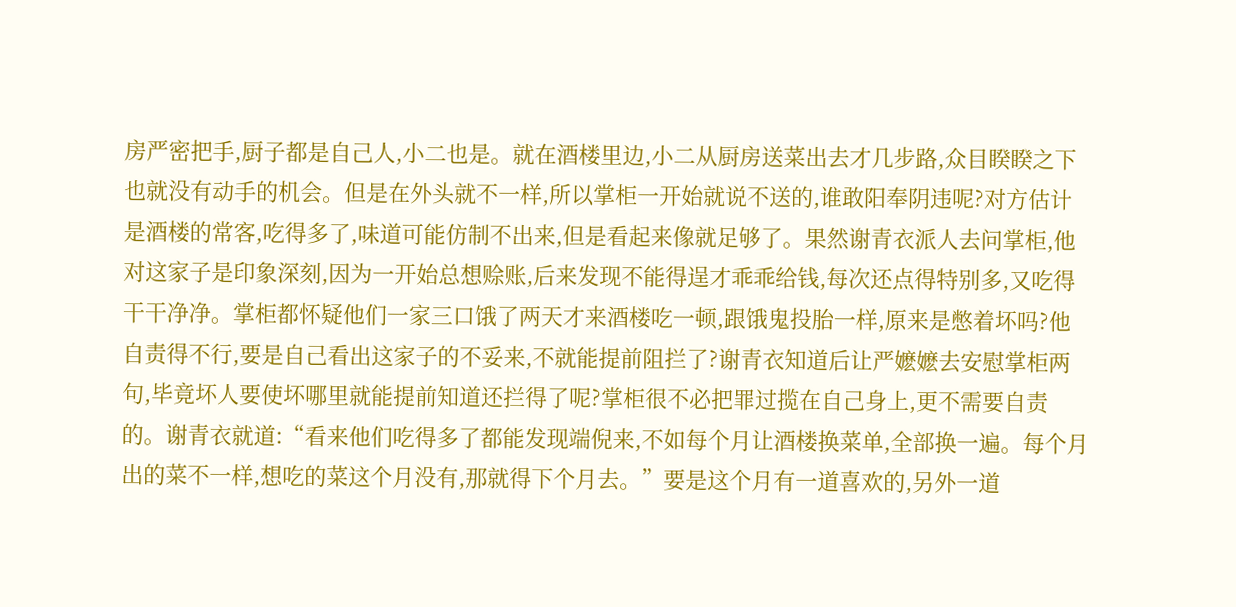房严密把手,厨子都是自己人,小二也是。就在酒楼里边,小二从厨房送菜出去才几步路,众目睽睽之下也就没有动手的机会。但是在外头就不一样,所以掌柜一开始就说不送的,谁敢阳奉阴违呢?对方估计是酒楼的常客,吃得多了,味道可能仿制不出来,但是看起来像就足够了。果然谢青衣派人去问掌柜,他对这家子是印象深刻,因为一开始总想赊账,后来发现不能得逞才乖乖给钱,每次还点得特别多,又吃得干干净净。掌柜都怀疑他们一家三口饿了两天才来酒楼吃一顿,跟饿鬼投胎一样,原来是憋着坏吗?他自责得不行,要是自己看出这家子的不妥来,不就能提前阻拦了?谢青衣知道后让严嬷嬷去安慰掌柜两句,毕竟坏人要使坏哪里就能提前知道还拦得了呢?掌柜很不必把罪过揽在自己身上,更不需要自责的。谢青衣就道:“看来他们吃得多了都能发现端倪来,不如每个月让酒楼换菜单,全部换一遍。每个月出的菜不一样,想吃的菜这个月没有,那就得下个月去。”要是这个月有一道喜欢的,另外一道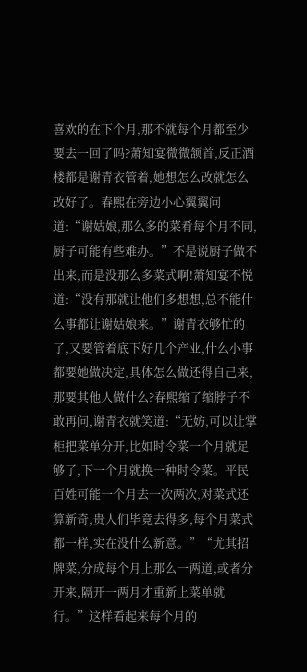喜欢的在下个月,那不就每个月都至少要去一回了吗?萧知宴微微颔首,反正酒楼都是谢青衣管着,她想怎么改就怎么改好了。春熙在旁边小心翼翼问道:“谢姑娘,那么多的菜肴每个月不同,厨子可能有些难办。”不是说厨子做不出来,而是没那么多菜式啊!萧知宴不悦道:“没有那就让他们多想想,总不能什么事都让谢姑娘来。”谢青衣够忙的了,又要管着底下好几个产业,什么小事都要她做决定,具体怎么做还得自己来,那要其他人做什么?春熙缩了缩脖子不敢再问,谢青衣就笑道:“无妨,可以让掌柜把菜单分开,比如时令菜一个月就足够了,下一个月就换一种时令菜。平民百姓可能一个月去一次两次,对菜式还算新奇,贵人们毕竟去得多,每个月菜式都一样,实在没什么新意。”“尤其招牌菜,分成每个月上那么一两道,或者分开来,隔开一两月才重新上菜单就行。”这样看起来每个月的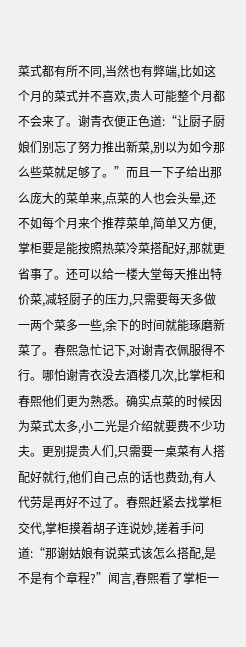菜式都有所不同,当然也有弊端,比如这个月的菜式并不喜欢,贵人可能整个月都不会来了。谢青衣便正色道:“让厨子厨娘们别忘了努力推出新菜,别以为如今那么些菜就足够了。”而且一下子给出那么庞大的菜单来,点菜的人也会头晕,还不如每个月来个推荐菜单,简单又方便,掌柜要是能按照热菜冷菜搭配好,那就更省事了。还可以给一楼大堂每天推出特价菜,减轻厨子的压力,只需要每天多做一两个菜多一些,余下的时间就能琢磨新菜了。春熙急忙记下,对谢青衣佩服得不行。哪怕谢青衣没去酒楼几次,比掌柜和春熙他们更为熟悉。确实点菜的时候因为菜式太多,小二光是介绍就要费不少功夫。更别提贵人们,只需要一桌菜有人搭配好就行,他们自己点的话也费劲,有人代劳是再好不过了。春熙赶紧去找掌柜交代,掌柜摸着胡子连说妙,搓着手问道:“那谢姑娘有说菜式该怎么搭配,是不是有个章程?”闻言,春熙看了掌柜一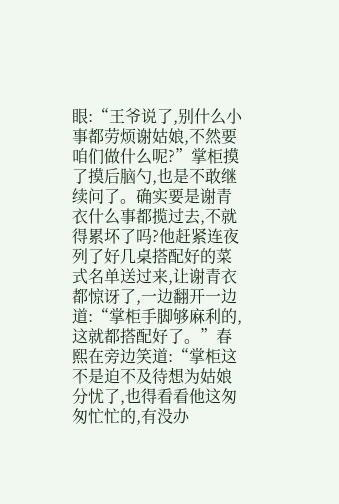眼:“王爷说了,别什么小事都劳烦谢姑娘,不然要咱们做什么呢?”掌柜摸了摸后脑勺,也是不敢继续问了。确实要是谢青衣什么事都揽过去,不就得累坏了吗?他赶紧连夜列了好几桌搭配好的菜式名单送过来,让谢青衣都惊讶了,一边翻开一边道:“掌柜手脚够麻利的,这就都搭配好了。”春熙在旁边笑道:“掌柜这不是迫不及待想为姑娘分忧了,也得看看他这匆匆忙忙的,有没办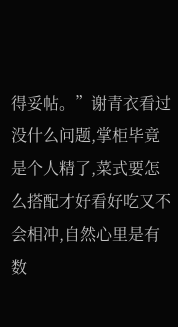得妥帖。”谢青衣看过没什么问题,掌柜毕竟是个人精了,菜式要怎么搭配才好看好吃又不会相冲,自然心里是有数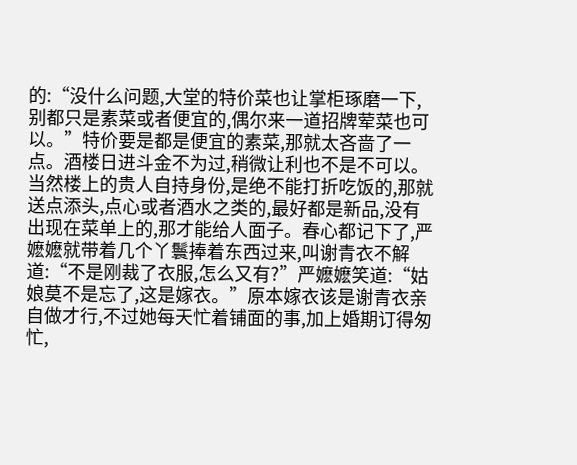的:“没什么问题,大堂的特价菜也让掌柜琢磨一下,别都只是素菜或者便宜的,偶尔来一道招牌荤菜也可以。”特价要是都是便宜的素菜,那就太吝啬了一点。酒楼日进斗金不为过,稍微让利也不是不可以。当然楼上的贵人自持身份,是绝不能打折吃饭的,那就送点添头,点心或者酒水之类的,最好都是新品,没有出现在菜单上的,那才能给人面子。春心都记下了,严嬷嬷就带着几个丫鬟捧着东西过来,叫谢青衣不解道:“不是刚裁了衣服,怎么又有?”严嬷嬷笑道:“姑娘莫不是忘了,这是嫁衣。”原本嫁衣该是谢青衣亲自做才行,不过她每天忙着铺面的事,加上婚期订得匆忙,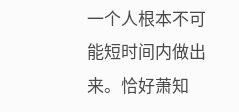一个人根本不可能短时间内做出来。恰好萧知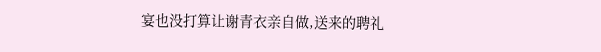宴也没打算让谢青衣亲自做,送来的聘礼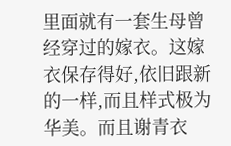里面就有一套生母曾经穿过的嫁衣。这嫁衣保存得好,依旧跟新的一样,而且样式极为华美。而且谢青衣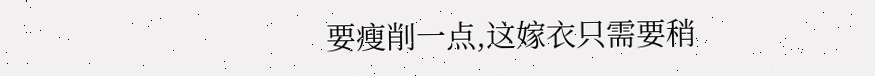要瘦削一点,这嫁衣只需要稍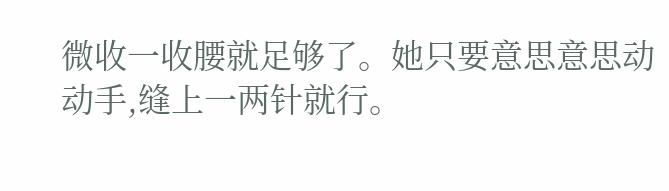微收一收腰就足够了。她只要意思意思动动手,缝上一两针就行。